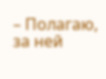– Полагаю, за ней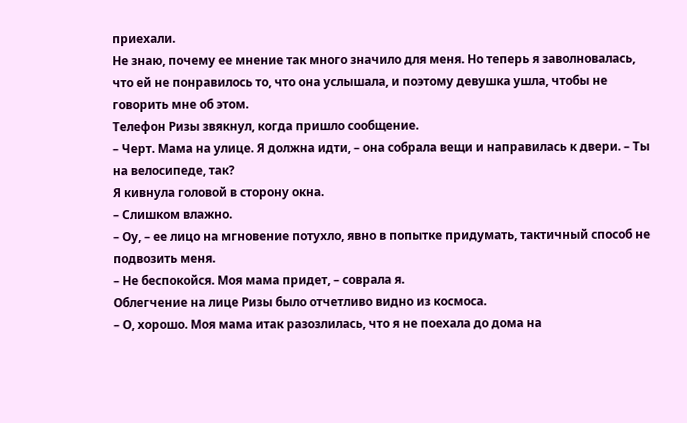приехали.
Не знаю, почему ее мнение так много значило для меня. Но теперь я заволновалась, что ей не понравилось то, что она услышала, и поэтому девушка ушла, чтобы не говорить мне об этом.
Телефон Ризы звякнул, когда пришло сообщение.
– Черт. Мама на улице. Я должна идти, – она собрала вещи и направилась к двери. – Ты на велосипеде, так?
Я кивнула головой в сторону окна.
– Слишком влажно.
– Оу, – ее лицо на мгновение потухло, явно в попытке придумать, тактичный способ не подвозить меня.
– Не беспокойся. Моя мама придет, – соврала я.
Облегчение на лице Ризы было отчетливо видно из космоса.
– О, хорошо. Моя мама итак разозлилась, что я не поехала до дома на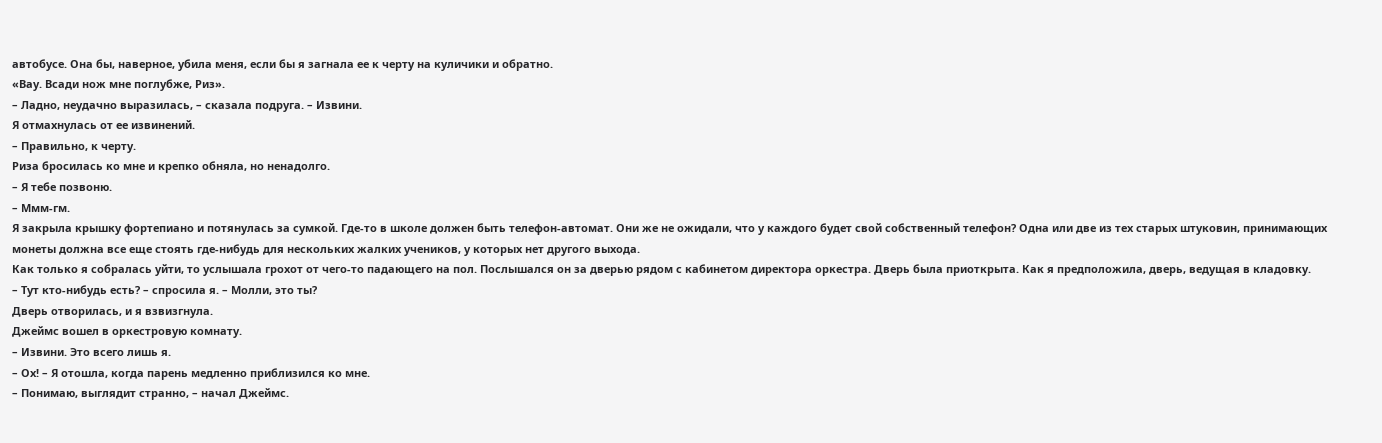автобусе. Она бы, наверное, убила меня, если бы я загнала ее к черту на куличики и обратно.
«Вау. Всади нож мне поглубже, Риз».
– Ладно, неудачно выразилась, – сказала подруга. – Извини.
Я отмахнулась от ее извинений.
– Правильно, к черту.
Риза бросилась ко мне и крепко обняла, но ненадолго.
– Я тебе позвоню.
– Ммм-гм.
Я закрыла крышку фортепиано и потянулась за сумкой. Где-то в школе должен быть телефон-автомат. Они же не ожидали, что у каждого будет свой собственный телефон? Одна или две из тех старых штуковин, принимающих монеты должна все еще стоять где-нибудь для нескольких жалких учеников, у которых нет другого выхода.
Как только я собралась уйти, то услышала грохот от чего-то падающего на пол. Послышался он за дверью рядом с кабинетом директора оркестра. Дверь была приоткрыта. Как я предположила, дверь, ведущая в кладовку.
– Тут кто-нибудь есть? – спросила я. – Молли, это ты?
Дверь отворилась, и я взвизгнула.
Джеймс вошел в оркестровую комнату.
– Извини. Это всего лишь я.
– Ох! – Я отошла, когда парень медленно приблизился ко мне.
– Понимаю, выглядит странно, – начал Джеймс.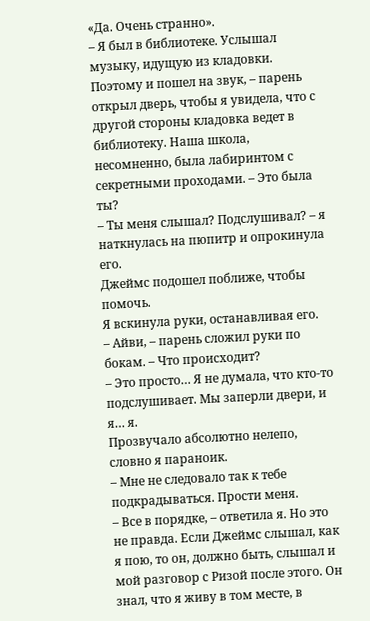«Да. Очень странно».
– Я был в библиотеке. Услышал музыку, идущую из кладовки. Поэтому и пошел на звук, – парень открыл дверь, чтобы я увидела, что с другой стороны кладовка ведет в библиотеку. Наша школа, несомненно, была лабиринтом с секретными проходами. – Это была ты?
– Ты меня слышал? Подслушивал? – я наткнулась на пюпитр и опрокинула его.
Джеймс подошел поближе, чтобы помочь.
Я вскинула руки, останавливая его.
– Айви, – парень сложил руки по бокам. – Что происходит?
– Это просто… Я не думала, что кто-то подслушивает. Мы заперли двери, и я… я.
Прозвучало абсолютно нелепо, словно я параноик.
– Мне не следовало так к тебе подкрадываться. Прости меня.
– Все в порядке, – ответила я. Но это не правда. Если Джеймс слышал, как я пою, то он, должно быть, слышал и мой разговор с Ризой после этого. Он знал, что я живу в том месте, в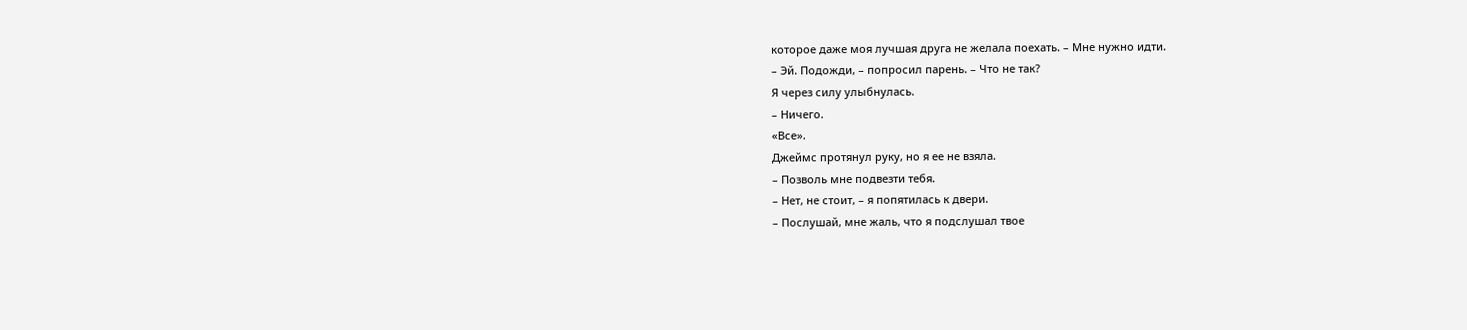которое даже моя лучшая друга не желала поехать. – Мне нужно идти.
– Эй. Подожди, – попросил парень. – Что не так?
Я через силу улыбнулась.
– Ничего.
«Все».
Джеймс протянул руку, но я ее не взяла.
– Позволь мне подвезти тебя.
– Нет, не стоит, – я попятилась к двери.
– Послушай, мне жаль, что я подслушал твое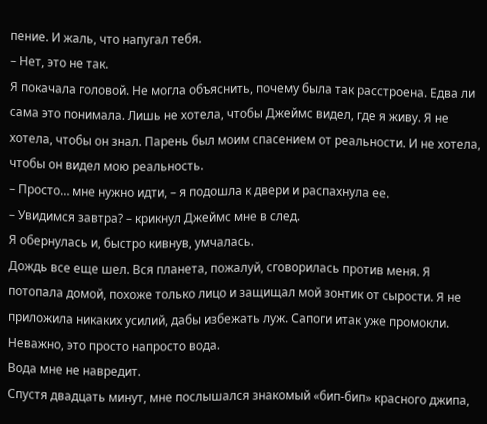пение. И жаль, что напугал тебя.
– Нет, это не так.
Я покачала головой. Не могла объяснить, почему была так расстроена. Едва ли сама это понимала. Лишь не хотела, чтобы Джеймс видел, где я живу. Я не хотела, чтобы он знал. Парень был моим спасением от реальности. И не хотела, чтобы он видел мою реальность.
– Просто… мне нужно идти, – я подошла к двери и распахнула ее.
– Увидимся завтра? – крикнул Джеймс мне в след.
Я обернулась и, быстро кивнув, умчалась.
Дождь все еще шел. Вся планета, пожалуй, сговорилась против меня. Я потопала домой, похоже только лицо и защищал мой зонтик от сырости. Я не приложила никаких усилий, дабы избежать луж. Сапоги итак уже промокли. Неважно, это просто напросто вода.
Вода мне не навредит.
Спустя двадцать минут, мне послышался знакомый «бип-бип» красного джипа,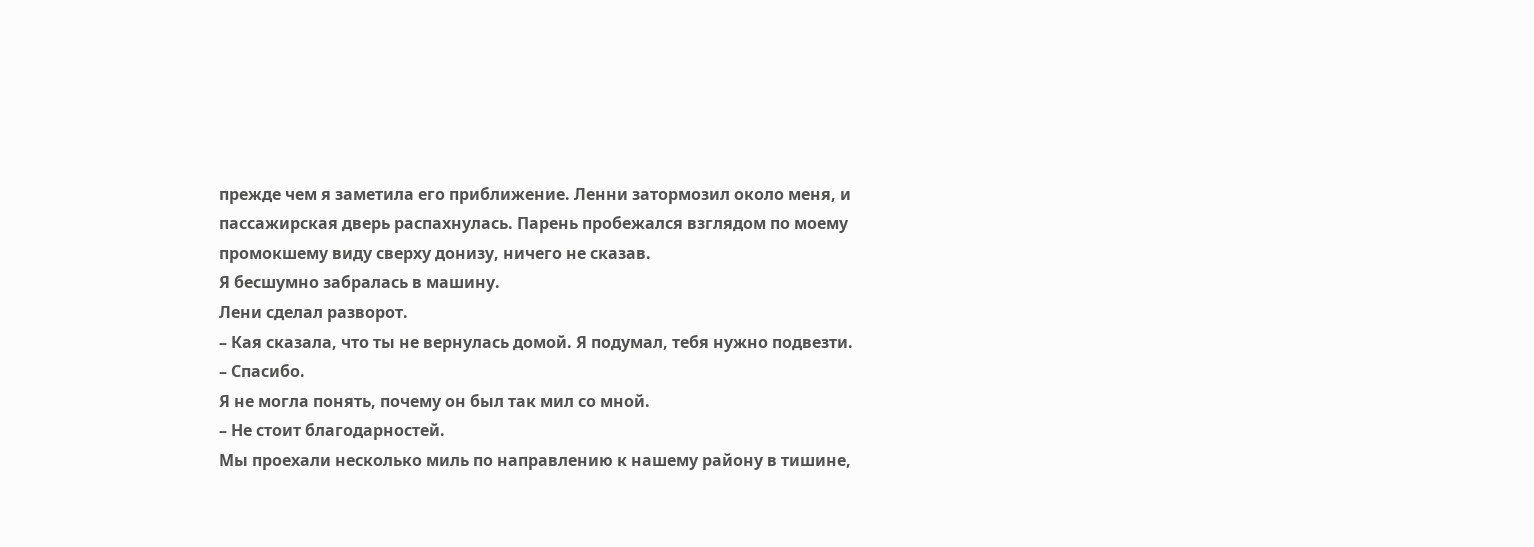прежде чем я заметила его приближение. Ленни затормозил около меня, и пассажирская дверь распахнулась. Парень пробежался взглядом по моему промокшему виду сверху донизу, ничего не сказав.
Я бесшумно забралась в машину.
Лени сделал разворот.
– Кая сказала, что ты не вернулась домой. Я подумал, тебя нужно подвезти.
– Спасибо.
Я не могла понять, почему он был так мил со мной.
– Не стоит благодарностей.
Мы проехали несколько миль по направлению к нашему району в тишине,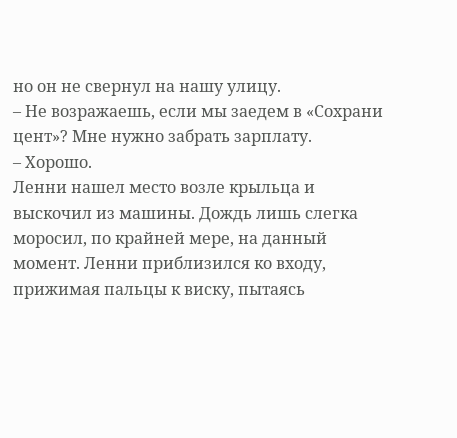но он не свернул на нашу улицу.
– Не возражаешь, если мы заедем в «Сохрани цент»? Мне нужно забрать зарплату.
– Хорошо.
Ленни нашел место возле крыльца и выскочил из машины. Дождь лишь слегка моросил, по крайней мере, на данный момент. Ленни приблизился ко входу, прижимая пальцы к виску, пытаясь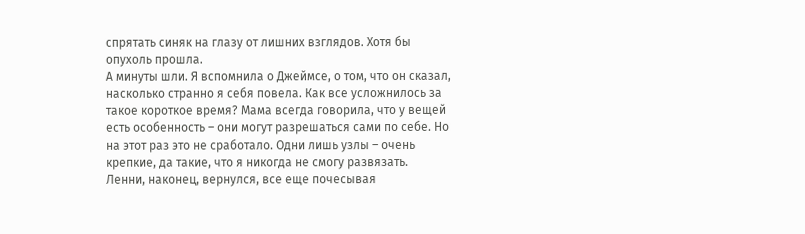спрятать синяк на глазу от лишних взглядов. Хотя бы опухоль прошла.
А минуты шли. Я вспомнила о Джеймсе, о том, что он сказал, насколько странно я себя повела. Как все усложнилось за такое короткое время? Мама всегда говорила, что у вещей есть особенность – они могут разрешаться сами по себе. Но на этот раз это не сработало. Одни лишь узлы – очень крепкие, да такие, что я никогда не смогу развязать.
Ленни, наконец, вернулся, все еще почесывая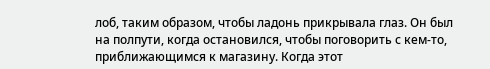лоб, таким образом, чтобы ладонь прикрывала глаз. Он был на полпути, когда остановился, чтобы поговорить с кем-то, приближающимся к магазину. Когда этот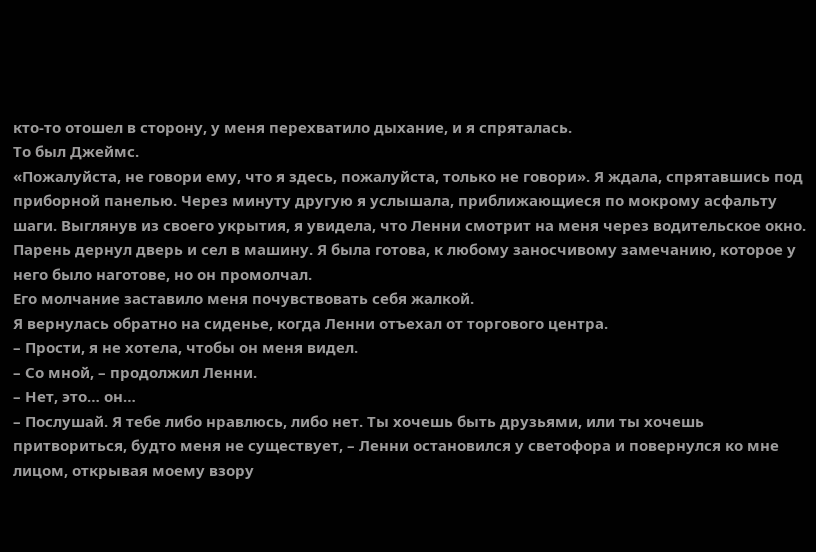кто-то отошел в сторону, у меня перехватило дыхание, и я спряталась.
То был Джеймс.
«Пожалуйста, не говори ему, что я здесь, пожалуйста, только не говори». Я ждала, спрятавшись под приборной панелью. Через минуту другую я услышала, приближающиеся по мокрому асфальту шаги. Выглянув из своего укрытия, я увидела, что Ленни смотрит на меня через водительское окно. Парень дернул дверь и сел в машину. Я была готова, к любому заносчивому замечанию, которое у него было наготове, но он промолчал.
Его молчание заставило меня почувствовать себя жалкой.
Я вернулась обратно на сиденье, когда Ленни отъехал от торгового центра.
– Прости, я не хотела, чтобы он меня видел.
– Со мной, – продолжил Ленни.
– Нет, это… он…
– Послушай. Я тебе либо нравлюсь, либо нет. Ты хочешь быть друзьями, или ты хочешь притвориться, будто меня не существует, – Ленни остановился у светофора и повернулся ко мне лицом, открывая моему взору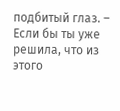подбитый глаз. – Если бы ты уже решила, что из этого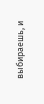выбираешь, и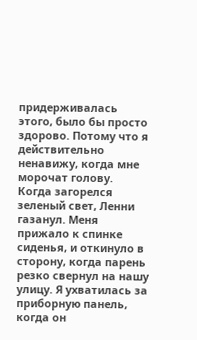придерживалась этого, было бы просто здорово. Потому что я действительно ненавижу, когда мне морочат голову.
Когда загорелся зеленый свет, Ленни газанул. Меня прижало к спинке сиденья, и откинуло в сторону, когда парень резко свернул на нашу улицу. Я ухватилась за приборную панель, когда он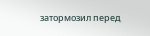затормозил перед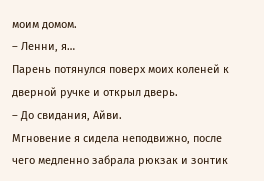моим домом.
– Ленни, я…
Парень потянулся поверх моих коленей к дверной ручке и открыл дверь.
– До свидания, Айви.
Мгновение я сидела неподвижно, после чего медленно забрала рюкзак и зонтик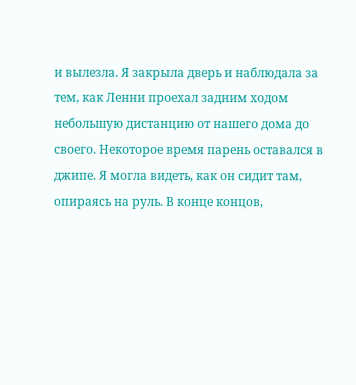и вылезла. Я закрыла дверь и наблюдала за тем, как Ленни проехал задним ходом небольшую дистанцию от нашего дома до своего. Некоторое время парень оставался в джипе. Я могла видеть, как он сидит там, опираясь на руль. В конце концов,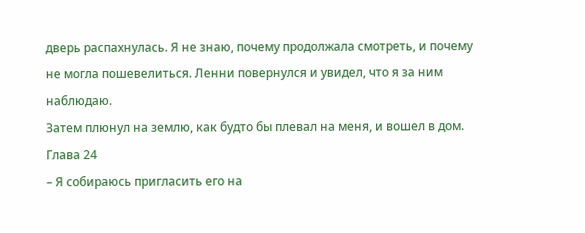дверь распахнулась. Я не знаю, почему продолжала смотреть, и почему не могла пошевелиться. Ленни повернулся и увидел, что я за ним наблюдаю.
Затем плюнул на землю, как будто бы плевал на меня, и вошел в дом.
Глава 24
– Я собираюсь пригласить его на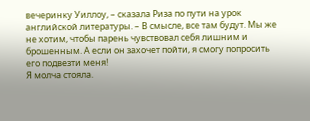вечеринку Уиллоу, – сказала Риза по пути на урок английской литературы. – В смысле, все там будут. Мы же не хотим, чтобы парень чувствовал себя лишним и брошенным. А если он захочет пойти, я смогу попросить его подвезти меня!
Я молча стояла.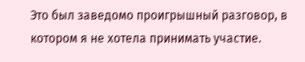Это был заведомо проигрышный разговор, в котором я не хотела принимать участие.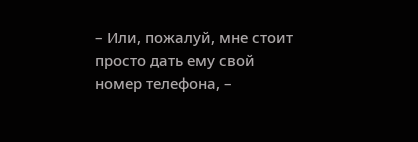– Или, пожалуй, мне стоит просто дать ему свой номер телефона, –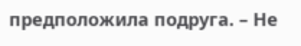предположила подруга. – Не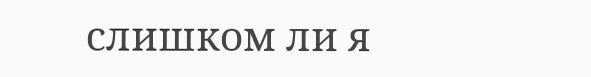слишком ли я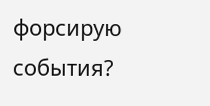форсирую события?